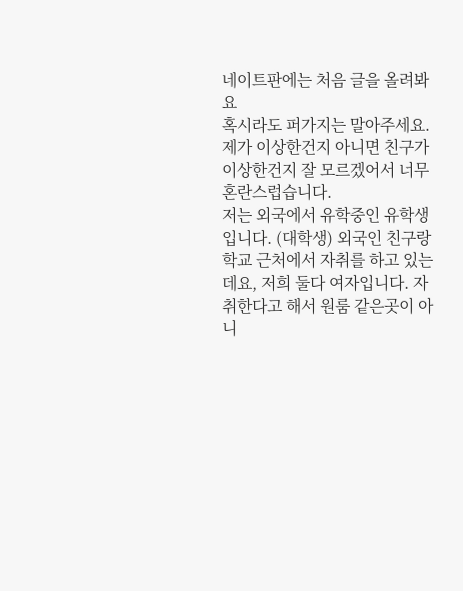네이트판에는 처음 글을 올려봐요
혹시라도 퍼가지는 말아주세요.
제가 이상한건지 아니면 친구가 이상한건지 잘 모르겠어서 너무 혼란스럽습니다.
저는 외국에서 유학중인 유학생입니다. (대학생) 외국인 친구랑 학교 근처에서 자취를 하고 있는데요, 저희 둘다 여자입니다. 자취한다고 해서 원룸 같은곳이 아니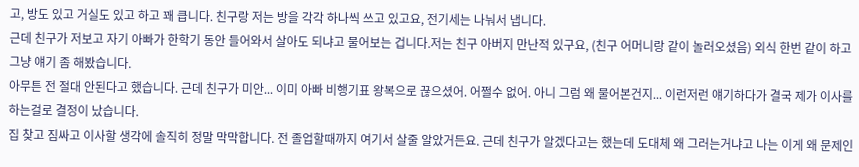고, 방도 있고 거실도 있고 하고 꽤 큽니다. 친구랑 저는 방을 각각 하나씩 쓰고 있고요, 전기세는 나눠서 냅니다.
근데 친구가 저보고 자기 아빠가 한학기 동안 들어와서 살아도 되냐고 물어보는 겁니다.저는 친구 아버지 만난적 있구요, (친구 어머니랑 같이 놀러오셨음) 외식 한번 같이 하고 그냥 얘기 좀 해봤습니다.
아무튼 전 절대 안된다고 했습니다. 근데 친구가 미안... 이미 아빠 비행기표 왕복으로 끊으셨어. 어쩔수 없어. 아니 그럼 왜 물어본건지... 이런저런 얘기하다가 결국 제가 이사를 하는걸로 결정이 났습니다.
집 찾고 짐싸고 이사할 생각에 솔직히 정말 막막합니다. 전 졸업할때까지 여기서 살줄 알았거든요. 근데 친구가 알겠다고는 했는데 도대체 왜 그러는거냐고 나는 이게 왜 문제인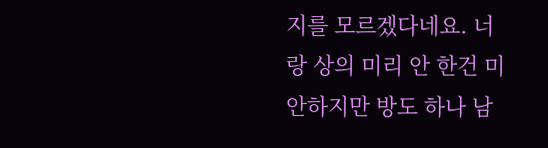지를 모르겠다네요. 너랑 상의 미리 안 한건 미안하지만 방도 하나 남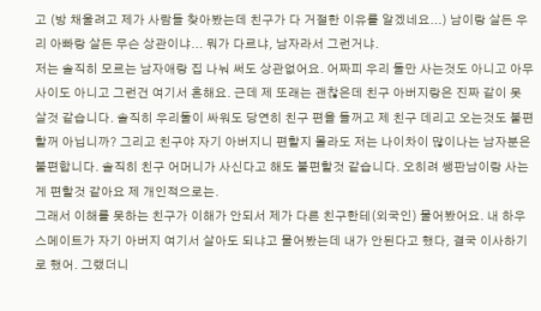고 (방 채울려고 제가 사람들 찾아봤는데 친구가 다 거절한 이유를 알겠네요...) 남이랑 살든 우리 아빠랑 살든 무슨 상관이냐... 뭐가 다르냐, 남자라서 그런거냐.
저는 솔직히 모르는 남자애랑 집 나눠 써도 상관없어요. 어짜피 우리 둘만 사는것도 아니고 아무사이도 아니고 그런건 여기서 흔해요. 근데 제 또래는 괜찮은데 친구 아버지랑은 진짜 같이 못 살것 같습니다. 솔직히 우리둘이 싸워도 당연히 친구 편을 들꺼고 제 친구 데리고 오는것도 불편할꺼 아닙니까? 그리고 친구야 자기 아버지니 편할지 몰라도 저는 나이차이 많이나는 남자분은 불편합니다. 솔직히 친구 어머니가 사신다고 해도 불편할것 같습니다. 오히려 쌩판남이랑 사는게 편할것 같아요 제 개인적으로는.
그래서 이해를 못하는 친구가 이해가 안되서 제가 다른 친구한테(외국인) 물어봤어요. 내 하우스메이트가 자기 아버지 여기서 살아도 되냐고 물어봤는데 내가 안된다고 했다, 결국 이사하기로 했어. 그랬더니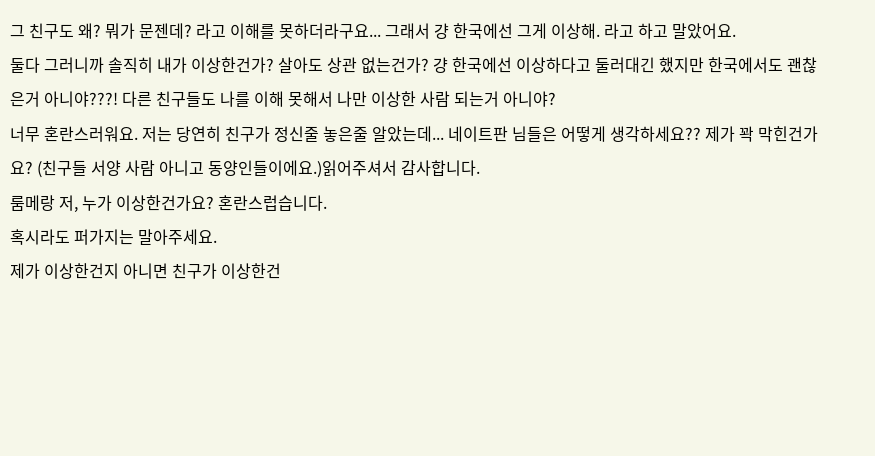그 친구도 왜? 뭐가 문젠데? 라고 이해를 못하더라구요... 그래서 걍 한국에선 그게 이상해. 라고 하고 말았어요.
둘다 그러니까 솔직히 내가 이상한건가? 살아도 상관 없는건가? 걍 한국에선 이상하다고 둘러대긴 했지만 한국에서도 괜찮은거 아니야???! 다른 친구들도 나를 이해 못해서 나만 이상한 사람 되는거 아니야?
너무 혼란스러워요. 저는 당연히 친구가 정신줄 놓은줄 알았는데... 네이트판 님들은 어떻게 생각하세요?? 제가 꽉 막힌건가요? (친구들 서양 사람 아니고 동양인들이에요.)읽어주셔서 감사합니다.
룸메랑 저, 누가 이상한건가요? 혼란스럽습니다.
혹시라도 퍼가지는 말아주세요.
제가 이상한건지 아니면 친구가 이상한건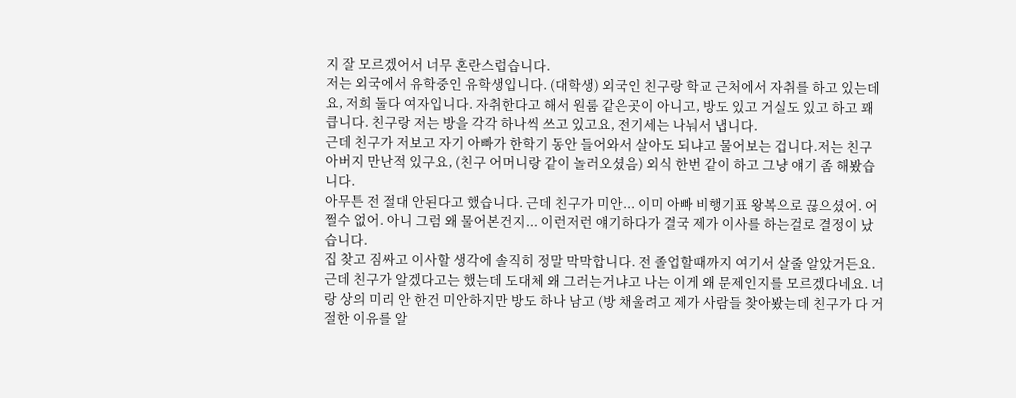지 잘 모르겠어서 너무 혼란스럽습니다.
저는 외국에서 유학중인 유학생입니다. (대학생) 외국인 친구랑 학교 근처에서 자취를 하고 있는데요, 저희 둘다 여자입니다. 자취한다고 해서 원룸 같은곳이 아니고, 방도 있고 거실도 있고 하고 꽤 큽니다. 친구랑 저는 방을 각각 하나씩 쓰고 있고요, 전기세는 나눠서 냅니다.
근데 친구가 저보고 자기 아빠가 한학기 동안 들어와서 살아도 되냐고 물어보는 겁니다.저는 친구 아버지 만난적 있구요, (친구 어머니랑 같이 놀러오셨음) 외식 한번 같이 하고 그냥 얘기 좀 해봤습니다.
아무튼 전 절대 안된다고 했습니다. 근데 친구가 미안... 이미 아빠 비행기표 왕복으로 끊으셨어. 어쩔수 없어. 아니 그럼 왜 물어본건지... 이런저런 얘기하다가 결국 제가 이사를 하는걸로 결정이 났습니다.
집 찾고 짐싸고 이사할 생각에 솔직히 정말 막막합니다. 전 졸업할때까지 여기서 살줄 알았거든요. 근데 친구가 알겠다고는 했는데 도대체 왜 그러는거냐고 나는 이게 왜 문제인지를 모르겠다네요. 너랑 상의 미리 안 한건 미안하지만 방도 하나 남고 (방 채울려고 제가 사람들 찾아봤는데 친구가 다 거절한 이유를 알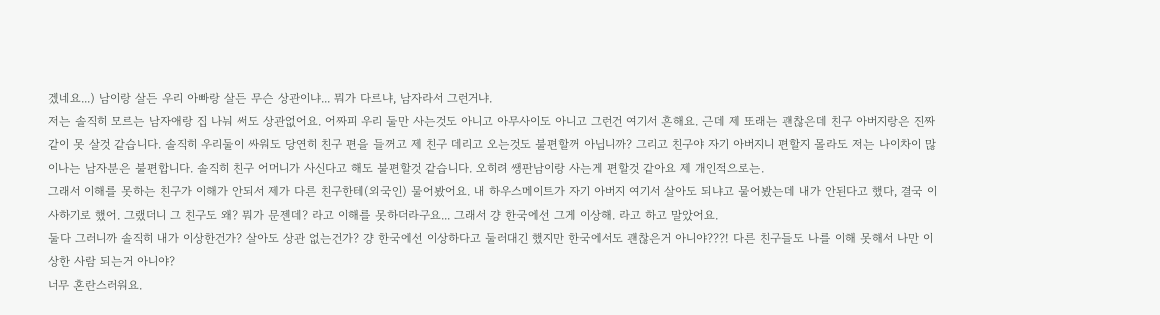겠네요...) 남이랑 살든 우리 아빠랑 살든 무슨 상관이냐... 뭐가 다르냐, 남자라서 그런거냐.
저는 솔직히 모르는 남자애랑 집 나눠 써도 상관없어요. 어짜피 우리 둘만 사는것도 아니고 아무사이도 아니고 그런건 여기서 흔해요. 근데 제 또래는 괜찮은데 친구 아버지랑은 진짜 같이 못 살것 같습니다. 솔직히 우리둘이 싸워도 당연히 친구 편을 들꺼고 제 친구 데리고 오는것도 불편할꺼 아닙니까? 그리고 친구야 자기 아버지니 편할지 몰라도 저는 나이차이 많이나는 남자분은 불편합니다. 솔직히 친구 어머니가 사신다고 해도 불편할것 같습니다. 오히려 쌩판남이랑 사는게 편할것 같아요 제 개인적으로는.
그래서 이해를 못하는 친구가 이해가 안되서 제가 다른 친구한테(외국인) 물어봤어요. 내 하우스메이트가 자기 아버지 여기서 살아도 되냐고 물어봤는데 내가 안된다고 했다, 결국 이사하기로 했어. 그랬더니 그 친구도 왜? 뭐가 문젠데? 라고 이해를 못하더라구요... 그래서 걍 한국에선 그게 이상해. 라고 하고 말았어요.
둘다 그러니까 솔직히 내가 이상한건가? 살아도 상관 없는건가? 걍 한국에선 이상하다고 둘러대긴 했지만 한국에서도 괜찮은거 아니야???! 다른 친구들도 나를 이해 못해서 나만 이상한 사람 되는거 아니야?
너무 혼란스러워요.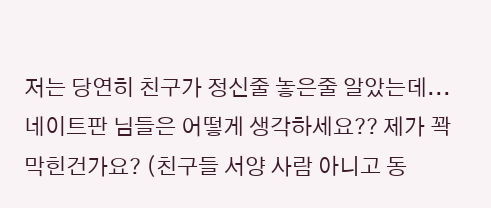저는 당연히 친구가 정신줄 놓은줄 알았는데... 네이트판 님들은 어떻게 생각하세요?? 제가 꽉 막힌건가요? (친구들 서양 사람 아니고 동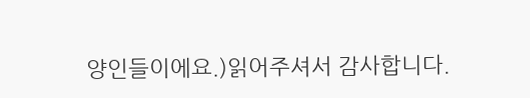양인들이에요.)읽어주셔서 감사합니다.